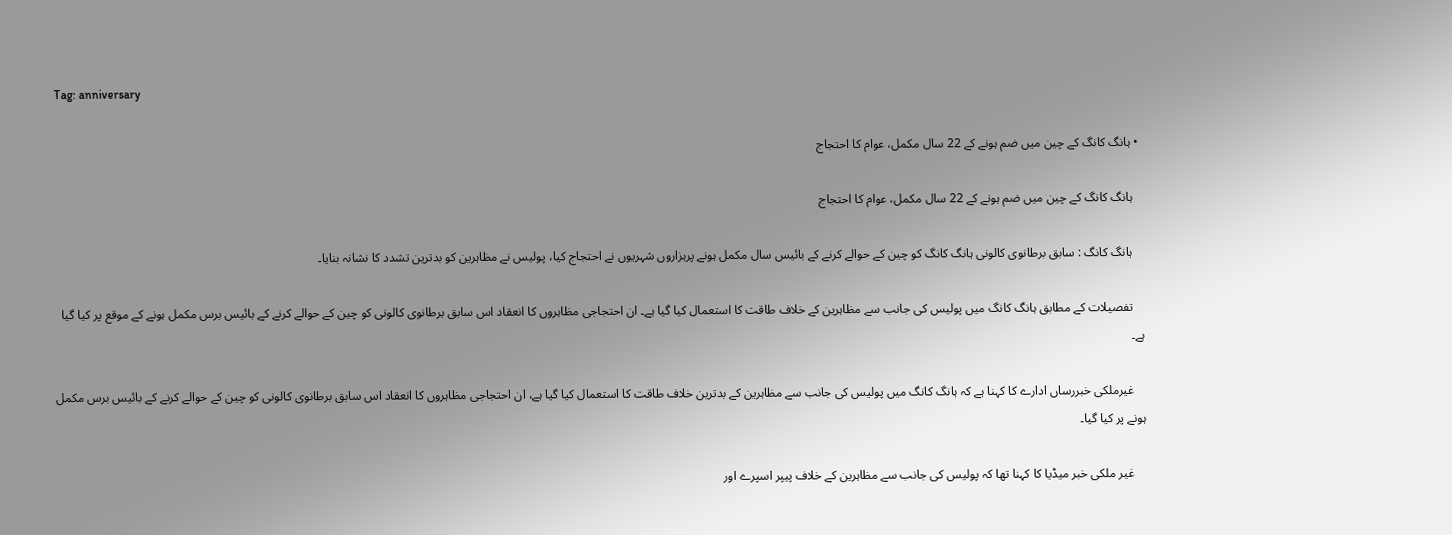Tag: anniversary

  • ہانگ کانگ کے چین میں ضم ہونے کے 22 سال مکمل، عوام کا احتجاج

    ہانگ کانگ کے چین میں ضم ہونے کے 22 سال مکمل، عوام کا احتجاج

    ہانگ کانگ : سابق برطانوی کالونی ہانگ کانگ کو چین کے حوالے کرنے کے بائیس سال مکمل ہونے پرہزاروں شہریوں نے احتجاج کیا، پولیس نے مظاہرین کو بدترین تشدد کا نشانہ بنایا۔

    تفصیلات کے مطابق ہانگ کانگ میں پولیس کی جانب سے مظاہرین کے خلاف طاقت کا استعمال کیا گیا ہے۔ ان احتجاجی مظاہروں کا انعقاد اس سابق برطانوی کالونی کو چین کے حوالے کرنے کے بائیس برس مکمل ہونے کے موقع پر کیا گیا ہے۔

    غیرملکی خبررساں ادارے کا کہنا ہے کہ ہانگ کانگ میں پولیس کی جانب سے مظاہرین کے بدترین خلاف طاقت کا استعمال کیا گیا ہے، ان احتجاجی مظاہروں کا انعقاد اس سابق برطانوی کالونی کو چین کے حوالے کرنے کے بائیس برس مکمل ہونے پر کیا گیا۔

    غیر ملکی خبر میڈیا کا کہنا تھا کہ پولیس کی جانب سے مظاہرین کے خلاف پیپر اسپرے اور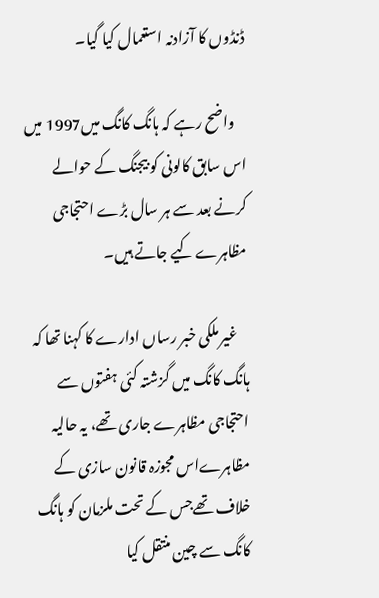ڈنڈوں کا آزادنہ استعمال کیا گیا۔

    واضح رہے کہ ہانگ کانگ میں1997 میں اس سابق کالونی کو بیجنگ کے حوالے کرنے بعد سے ہر سال بڑے احتجاجی مظاہرے کیے جاتے ہیں۔

    غیر ملکی خبر رساں ادارے کا کہنا تھا کہ ہانگ کانگ میں گزشتہ کئی ہفتوں سے احتجاجی مظاہرے جاری تھے، یہ حالیہ مظاہرےاس مجوزہ قانون سازی کے خلاف تھےجس کے تحت ملزمان کو ہانگ کانگ سے چین منتقل کیا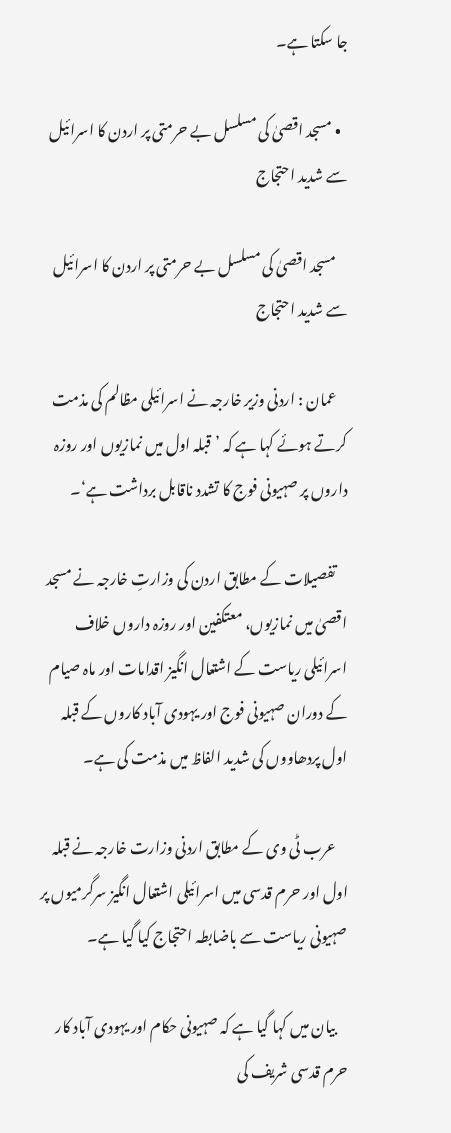جا سکتا ہے۔

  • مسجد اقصیٰ کی مسلسل بے حرمتی پر اردن کا اسرائیل سے شدید احتجاج

    مسجد اقصیٰ کی مسلسل بے حرمتی پر اردن کا اسرائیل سے شدید احتجاج

    عمان : اردنی وزیر خارجہ نے اسرائیلی مظالم کی مذمت کرتے ہوئے کہا ہے کہ ’قبلہ اول میں نمازیوں اور روزہ داروں پر صہیونی فوج کا تشدد ناقابل برداشت ہے‘۔

    تفصیلات کے مطابق اردن کی وزارتِ خارجہ نے مسجد اقصیٰ میں نمازیوں، معتکفین اور روزہ داروں خلاف اسرائیلی ریاست کے اشتعال انگیز اقدامات اور ماہ صیام کے دوران صہیونی فوج اور یہودی آباد کاروں کے قبلہ اول پردھاووں کی شدید الفاظ میں مذمت کی ہے۔

    عرب ٹی وی کے مطابق اردنی وزارت خارجہ نے قبلہ اول اور حرم قدسی میں اسرائیلی اشتعال انگیز سرگرمیوں پر صہیونی ریاست سے باضابطہ احتجاج کیا گیا ہے۔

    بیان میں کہا گیا ہے کہ صہیونی حکام اور یہودی آباد کار حرم قدسی شریف کی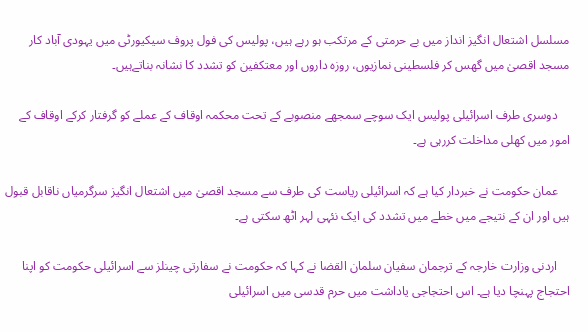مسلسل اشتعال انگیز انداز میں بے حرمتی کے مرتکب ہو رہے ہیں، پولیس کی فول پروف سیکیورٹی میں یہودی آباد کار مسجد اقصیٰ میں گھس کر فلسطینی نمازیوں، روزہ داروں اور معتکفین کو تشدد کا نشانہ بناتےہیں۔

    دوسری طرف اسرائیلی پولیس ایک سوچے سمجھے منصوبے کے تحت محکمہ اوقاف کے عملے کو گرفتار کرکے اوقاف کے امور میں کھلی مداخلت کررہی ہے۔

    عمان حکومت نے خبردار کیا ہے کہ اسرائیلی ریاست کی طرف سے مسجد اقصیٰ میں اشتعال انگیز سرگرمیاں ناقابل قبول ہیں اور ان کے نتیجے میں خطے میں تشدد کی ایک نئہی لہر اٹھ سکتی ہے۔

    اردنی وزارت خارجہ کے ترجمان سفیان سلمان القضا نے کہا کہ حکومت نے سفارتی چینلز سے اسرائیلی حکومت کو اپنا احتجاج پہنچا دیا ہے۔ اس احتجاجی یاداشت میں حرم قدسی میں اسرائیلی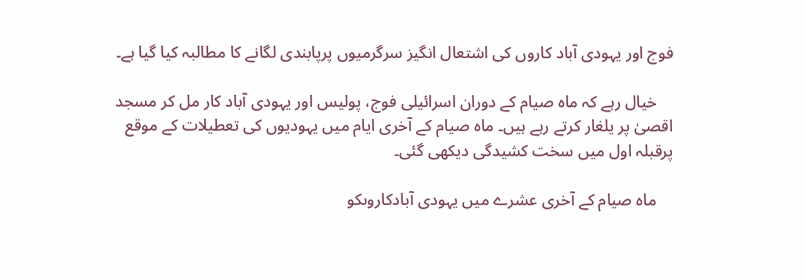فوج اور یہودی آباد کاروں کی اشتعال انگیز سرگرمیوں پرپابندی لگانے کا مطالبہ کیا گیا ہے۔

    خیال رہے کہ ماہ صیام کے دوران اسرائیلی فوج، پولیس اور یہودی آباد کار مل کر مسجد اقصیٰ پر یلغار کرتے رہے ہیں۔ ماہ صیام کے آخری ایام میں یہودیوں کی تعطیلات کے موقع پرقبلہ اول میں سخت کشیدگی دیکھی گئی۔

    ماہ صیام کے آخری عشرے میں یہودی آبادکاروںکو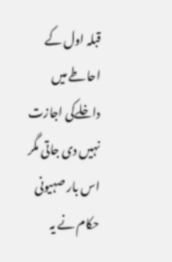قبلہ اول کے احاطے میں داخلےکی اجازت نہیں دی جاتی مگر اس بار صہیونی حکام نے یہ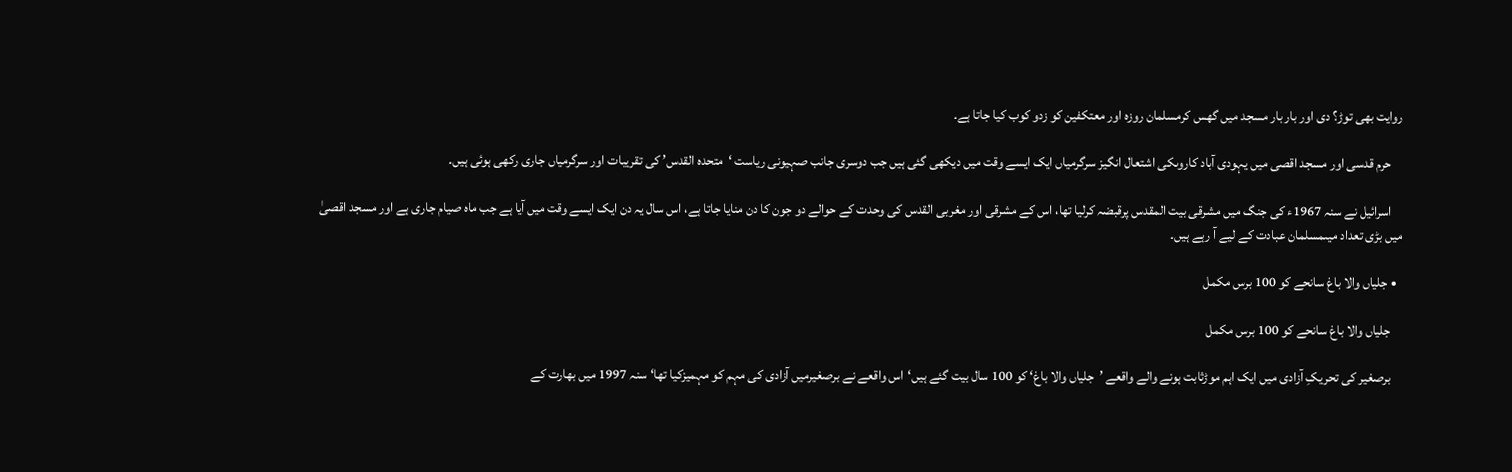روایت بھی توڑ؟ دی اور بار بار مسجد میں گھس کرمسلمان روزہ اور معتکفین کو زدو کوب کیا جاتا ہے۔

    حرم قدسی اور مسجد اقصی میں یہودی آباد کاروںکی اشتعال انگیز سرگرمیاں ایک ایسے وقت میں دیکھی گئی ہیں جب دوسری جانب صہیونی ریاست ‘متحدہ القدس’ کی تقریبات اور سرگرمیاں جاری رکھی ہوئی ہیں۔

    اسرائیل نے سنہ 1967ء کی جنگ میں مشرقی بیت المقدس پرقبضہ کرلیا تھا، اس کے مشرقی اور مغربی القدس کی وحدت کے حوالے دو جون کا دن منایا جاتا ہے، اس سال یہ دن ایک ایسے وقت میں آیا ہے جب ماہ صیام جاری ہے اور مسجد اقصیٰ میں بڑی تعداد میںمسلمان عبادت کے لیے آ رہے ہیں۔

  • جلیاں والا باغ سانحے کو 100 برس مکمل

    جلیاں والا باغ سانحے کو 100 برس مکمل

    برصغیر کی تحریکِ آزادی میں ایک اہم موڑثابت ہونے والے واقعے ’جلیاں والا باغ‘ کو 100 سال بیت گئے ہیں‘اس واقعے نے برصغیرمیں آزادی کی مہم کو مہمیزکیا تھا‘ سنہ 1997 میں بھارت کے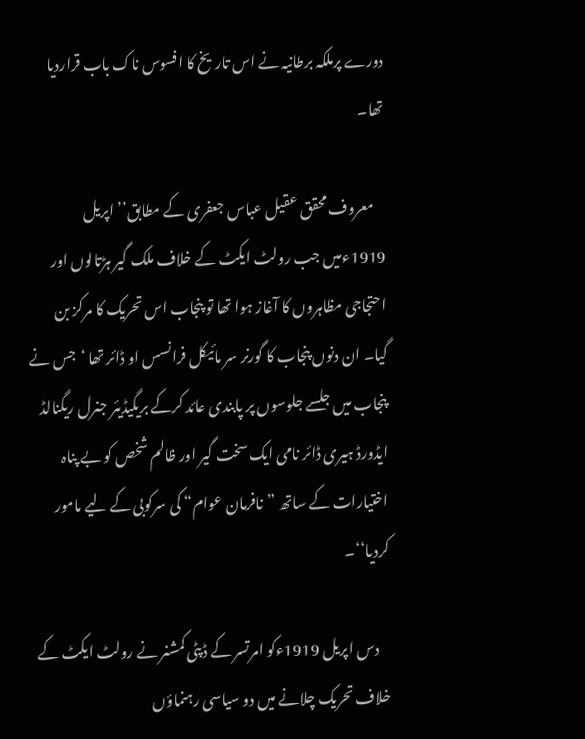دورے پرملکہ برطانیہ نے اس تاریخ کا افسوس ناک باب قراردیا تھا۔

    معروف محقق عقیل عباس جعفری کے مطابق’’ اپریل 1919ءمیں جب رولٹ ایکٹ کے خلاف ملک گیر ہڑتالوں اور احتجاجی مظاہروں کا آغاز ہوا تھا تو پنجاب اس تحریک کا مرکز بن گیا۔ ان دنوں پنجاب کا گورنر سر مائیکل فرانسس او ڈائر تھا ‘جس نے پنجاب میں جلسے جلوسوں پر پابندی عائد کرکے بریگیڈیئر جنرل ریگنالڈ ایڈورڈ ہیری ڈائر نامی ایک سخت گیر اور ظالم شخص کو بے پناہ اختیارات کے ساتھ ”نافرمان عوام“ کی سرکوبی کے لیے مامور کردیا‘‘۔

    دس اپریل 1919ءکو امرتسر کے ڈپٹی کمشنر نے رولٹ ایکٹ کے خلاف تحریک چلانے میں دو سیاسی رہنماؤں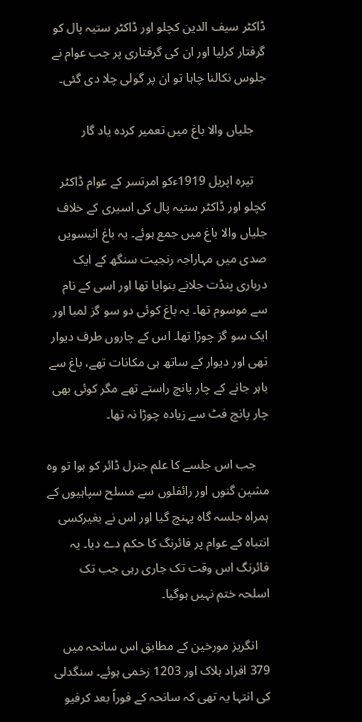ڈاکٹر سیف الدین کچلو اور ڈاکٹر ستیہ پال کو گرفتار کرلیا اور ان کی گرفتاری پر جب عوام نے جلوس نکالنا چاہا تو ان پر گولی چلا دی گئی۔

    جلیاں والا باغ میں تعمیر کردہ یاد گار

    تیرہ اپریل 1919ءکو امرتسر کے عوام ڈاکٹر کچلو اور ڈاکٹر ستیہ پال کی اسیری کے خلاف جلیاں والا باغ میں جمع ہوئے۔ یہ باغ انیسویں صدی میں مہاراجہ رنجیت سنگھ کے ایک درباری پنڈت جلانے بنوایا تھا اور اسی کے نام سے موسوم تھا۔ یہ باغ کوئی دو سو گز لمبا اور ایک سو گز چوڑا تھا۔ اس کے چاروں طرف دیوار تھی اور دیوار کے ساتھ ہی مکانات تھے، باغ سے باہر جانے کے چار پانچ راستے تھے مگر کوئی بھی چار پانچ فٹ سے زیادہ چوڑا نہ تھا۔

    جب اس جلسے کا علم جنرل ڈائر کو ہوا تو وہ مشین گنوں اور رائفلوں سے مسلح سپاہیوں کے ہمراہ جلسہ گاہ پہنچ گیا اور اس نے بغیرکسی انتباہ کے عوام پر فائرنگ کا حکم دے دیا۔ یہ فائرنگ اس وقت تک جاری رہی جب تک اسلحہ ختم نہیں ہوگیا۔

    انگریز مورخین کے مطابق اس سانحہ میں 379 افراد ہلاک اور 1203 زخمی ہوئے۔ سنگدلی کی انتہا یہ تھی کہ سانحہ کے فوراً بعد کرفیو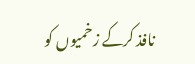نافذ کرکے زخمیوں کو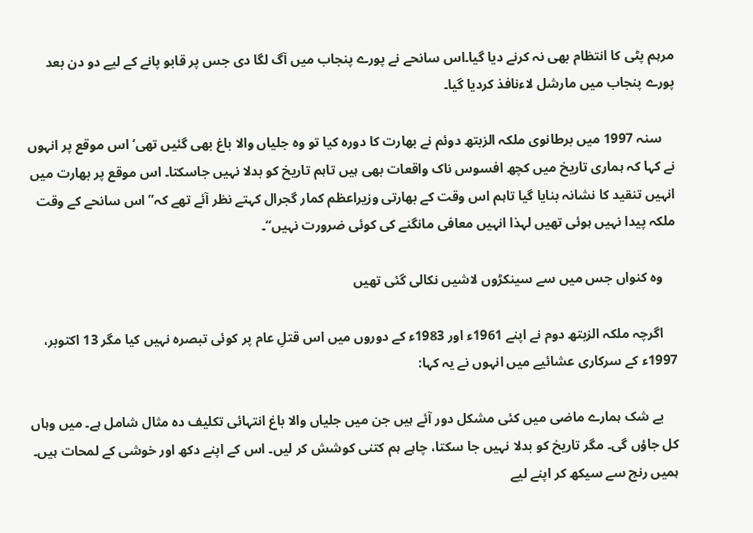مرہم پٹی کا انتظام بھی نہ کرنے دیا گیا۔اس سانحے نے پورے پنجاب میں آگ لگا دی جس پر قابو پانے کے لیے دو دن بعد پورے پنجاب میں مارشل لاءنافذ کردیا گیا۔

    سنہ 1997 میں برطانوی ملکہ الزبتھ دوئم نے بھارت کا دورہ کیا تو وہ جلیاں والا باغ بھی گئیں تھی‘ اس موقع پر انہوں نے کہا کہ ہماری تاریخ میں کچھ افسوس ناک واقعات بھی ہیں تاہم تاریخ کو بدلا نہیں جاسکتا۔ اس موقع پر بھارت میں انہیں تنقید کا نشانہ بنایا گیا تاہم اس وقت کے بھارتی وزیراعظم کمار گجرال کہتے نظر آئے تھے کہ’’اس سانحے کے وقت ملکہ پیدا نہیں ہوئی تھیں لہذا انہیں معافی مانگنے کی کوئی ضرورت نہیں‘‘۔

    وہ کنواں جس میں سے سینکڑوں لاشیں نکالی گئی تھیں

    اگرچہ ملکہ الزبتھ دوم نے اپنے 1961ء اور 1983ء کے دوروں میں اس قتلِ عام پر کوئی تبصرہ نہیں کیا مگر 13 اکتوبر، 1997ء کے سرکاری عشائیے میں انہوں نے یہ کہا:

    بے شک ہمارے ماضی میں کئی مشکل دور آئے ہیں جن میں جلیاں والا باغ انتہائی تکلیف دہ مثال شامل ہے۔ میں وہاں کل جاؤں گی۔ مگر تاریخ کو بدلا نہیں جا سکتا، چاہے ہم کتنی کوشش کر لیں۔ اس کے اپنے دکھ اور خوشی کے لمحات ہیں۔ ہمیں رنج سے سیکھ کر اپنے لیے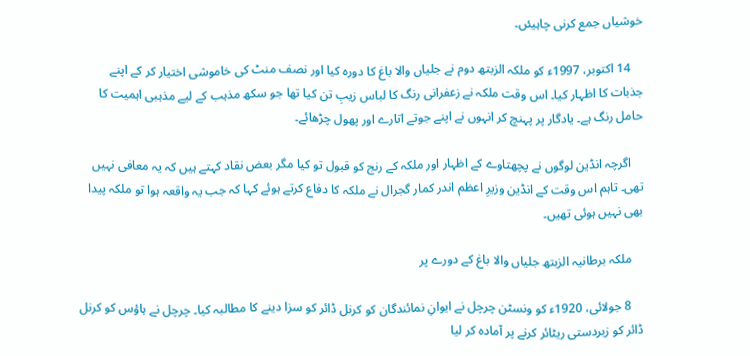خوشیاں جمع کرنی چاہیئں۔

    14 اکتوبر، 1997ء کو ملکہ الزبتھ دوم نے جلیاں والا باغ کا دورہ کیا اور نصف منٹ کی خاموشی اختیار کر کے اپنے جذبات کا اظہار کیا۔ اس وقت ملکہ نے زعفرانی رنگ کا لباس زیبِ تن کیا تھا جو سکھ مذہب کے لیے مذہبی اہمیت کا حامل رنگ ہے۔ یادگار پر پہنچ کر انہوں نے اپنے جوتے اتارے اور پھول چڑھائے۔

    اگرچہ انڈین لوگوں نے پچھتاوے کے اظہار اور ملکہ کے رنج کو قبول تو کیا مگر بعض نقاد کہتے ہیں کہ یہ معافی نہیں تھی۔ تاہم اس وقت کے انڈین وزیرِ اعظم اندر کمار گجرال نے ملکہ کا دفاع کرتے ہوئے کہا کہ جب یہ واقعہ ہوا تو ملکہ پیدا بھی نہیں ہوئی تھیں۔

    ملکہ برطانیہ الزبتھ جلیاں والا باغ کے دورے پر

    8 جولائی، 1920ء کو ونسٹن چرچل نے ایوانِ نمائندگان کو کرنل ڈائر کو سزا دینے کا مطالبہ کیا۔ چرچل نے ہاؤس کو کرنل ڈائر کو زبردستی ریٹائر کرنے پر آمادہ کر لیا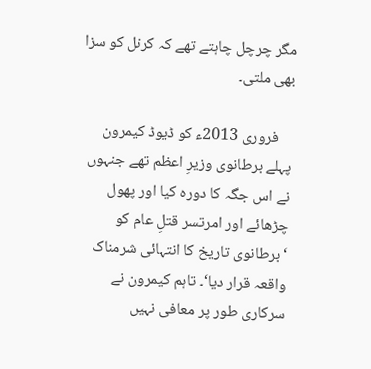مگر چرچل چاہتے تھے کہ کرنل کو سزا بھی ملتی۔

    فروری 2013ء کو ڈیوڈ کیمرون پہلے برطانوی وزیرِ اعظم تھے جنہوں نے اس جگہ کا دورہ کیا اور پھول چڑھائے اور امرتسر قتلِ عام کو ‘برطانوی تاریخ کا انتہائی شرمناک واقعہ قرار دیا‘۔ تاہم کیمرون نے سرکاری طور پر معافی نہیں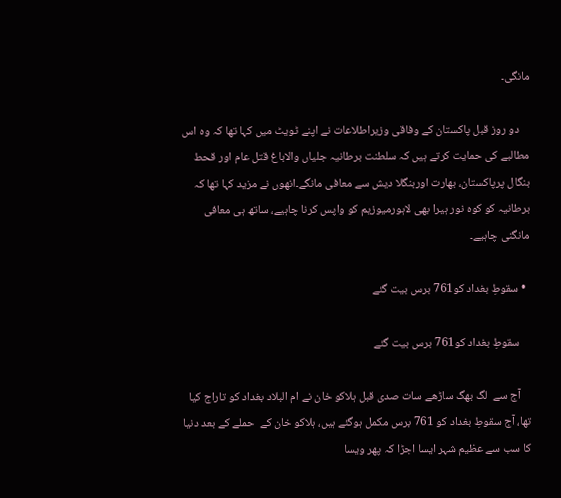مانگی۔

    دو روز قبل پاکستان کے وفاقی وزیراطلاعات نے اپنے ٹویٹ میں کہا تھا کہ وہ اس مطالبے کی حمایت کرتے ہیں کہ سلطنت برطانیہ جلیاں والاباغ قتل عام اور قحط بنگال پرپاکستان، بھارت اوربنگلا دیش سے معافی مانگے۔انھوں نے مزید کہا تھا کہ برطانیہ کو کوہ نور ہیرا بھی لاہورمیوزیم کو واپس کرنا چاہیے، ساتھ ہی معافی مانگنی چاہیے۔

  • سقوطِ بغداد کو761 برس بیت گئے

    سقوطِ بغداد کو761 برس بیت گئے

    آج سے  لگ بھگ ساڑھے سات صدی قبل ہلاکو خان نے ام البلاد بغداد کو تاراج کیا تھا، آج سقوطِ بغداد کو 761 برس مکمل ہوگئے ہیں، ہلاکو خان کے  حملے کے بعد دنیا کا سب سے عظیم شہر ایسا اجڑا کہ پھر ویسا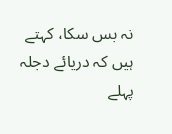نہ بس سکا، کہتے ہیں کہ دریائے دجلہ پہلے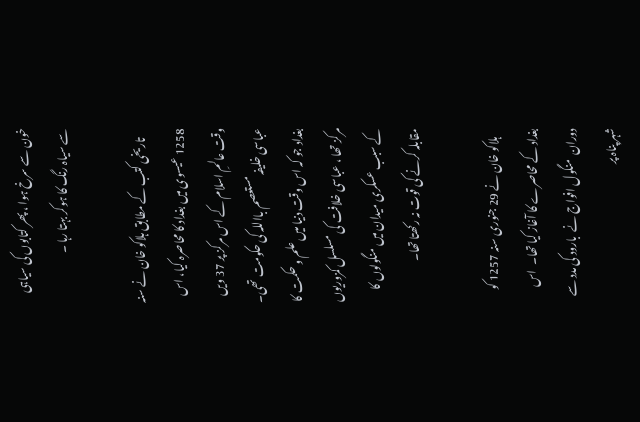خون سے سرخ ہوا ، پھر کتابوں کی سیاہی سے سیاہ رنگ کا ہوکر بہتا رہا ۔

    تاریخی کتب کے مطابق ہلاکو خان نے سنہ 1258 عیسوی میں بغداد کا محاصرہ کیا، اس وقت عالمِ اسلام کے اس مرکز پر 37 ویں عباسی خلیفہ مستعصم بااللہ کی حکومت تھی۔ بغداد جو کہ اس وقت دنیا میں علم و حکمت کا مرکز تھا ، عباسی خلافت کی مسلسل کمزوریوں کے سبب عسکری میدان میں منگولوں کا مقابلہ کرنے کی قوت نہ رکھتا تھا۔

    ہلاکو خان نے 29 جنوری سنہ 1257 کو بغداد کے محاصرے کا آغاز کیا تھا۔  اس دوران  منگول افواج نے  بارود کی مدد سے شہر پناہ پر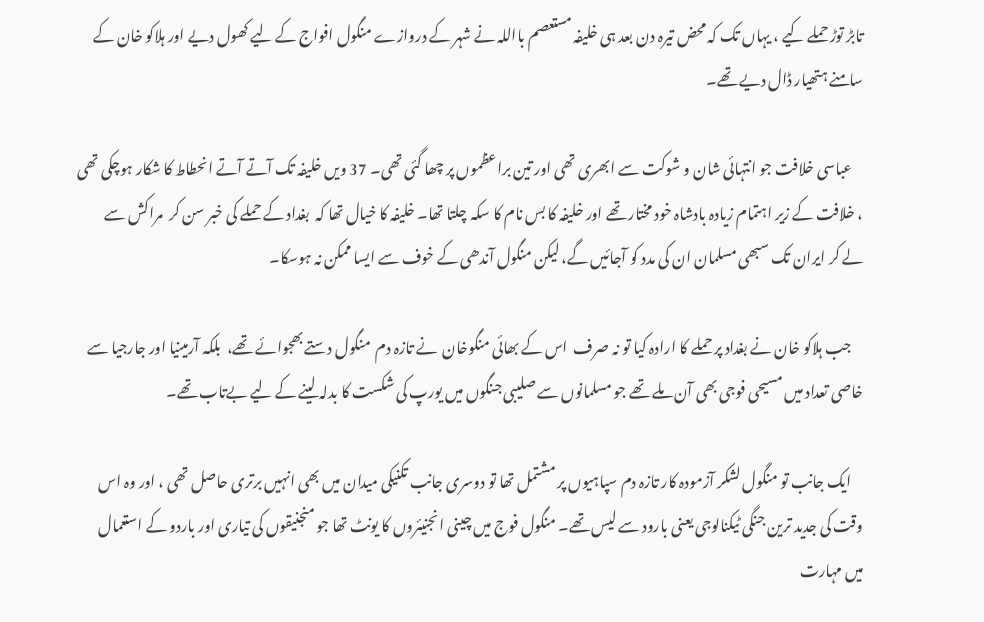تابڑ توڑ حملے کیے ، یہاں تک کہ محض تیرہ دن بعد ہی خلیفہ مستعصم بااللہ نے شہر کے دروازے منگول افواج کے لیے کھول دیے اور ہلاکو خان کے سامنے ہتھیار ڈال دیے تھے۔

    عباسی خلافت جو انتہائی شان و شوکت سے ابھری تھی اور تین براعظموں پر چھا گئی تھی۔ 37 ویں خلیفہ تک آتے آتے انحطاط کا شکار ہوچکی تھی ، خلافت کے زیر اہتمام زیادہ بادشاہ خود مختار تھے اور خلیفہ کا بس نام کا سکہ چلتا تھا۔ خلیفہ کا خیال تھا کہ  بغداد کے حملے کی خبر سن کر  مراکش سے لے کر ایران تک سبھی مسلمان ان کی مدد کو آجائیں گے، لیکن منگول آندھی کے خوف سے ایسا ممکن نہ ہوسکا۔

    جب ہلاکو خان نے بغداد پر حملے کا ارادہ کیا تو نہ صرف  اس کے بھائی منگوخان  نے تازہ دم  منگول دستے بھجوائے تھے،  بلکہ آرمینیا اور جارجیا سے خاصی تعداد میں مسیحی فوجی بھی آن ملے تھے جو مسلمانوں سے صلیبی جنگوں میں یورپ کی شکست کا بدلہ لینے کے لیے بےتاب تھے۔

    ایک جانب تو منگول لشکر آزمودہ کار تازہ دم سپاہیوں پر مشتمل تھا تو دوسری جانب تکنیکی میدان میں بھی انہیں برتری حاصل تھی ، اور وہ اس وقت کی جدید ترین جنگی ٹیکنالوجی یعنی بارود سے لیس تھے۔ منگول فوج میں چینی انجنیئروں کا یونٹ تھا جو منجنیقوں کی تیاری اور باردو کے استعمال میں مہارت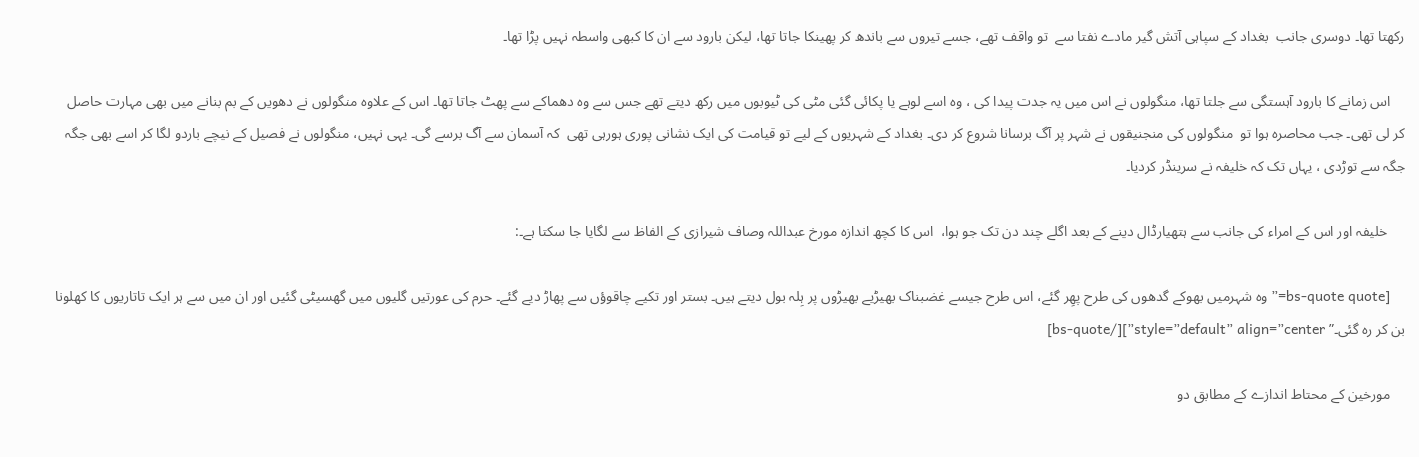رکھتا تھا۔ دوسری جانب  بغداد کے سپاہی آتش گیر مادے نفتا سے  تو واقف تھے، جسے تیروں سے باندھ کر پھینکا جاتا تھا، لیکن بارود سے ان کا کبھی واسطہ نہیں پڑا تھا۔

    اس زمانے کا بارود آہستگی سے جلتا تھا، منگولوں نے اس میں یہ جدت پیدا کی ، وہ اسے لوہے یا پکائی گئی مٹی کی ٹیوبوں میں رکھ دیتے تھے جس سے وہ دھماکے سے پھٹ جاتا تھا۔ اس کے علاوہ منگولوں نے دھویں کے بم بنانے میں بھی مہارت حاصل کر لی تھی۔ جب محاصرہ ہوا تو  منگولوں کی منجنیقوں نے شہر پر آگ برسانا شروع کر دی۔ بغداد کے شہریوں کے لیے تو قیامت کی ایک نشانی پوری ہورہی تھی  کہ آسمان سے آگ برسے گی۔ یہی نہیں، منگولوں نے فصیل کے نیچے باردو لگا کر اسے بھی جگہ جگہ سے توڑدی ، یہاں تک کہ خلیفہ نے سرینڈر کردیا۔

     خلیفہ اور اس کے امراء کی جانب سے ہتھیارڈال دینے کے بعد اگلے چند دن تک جو ہوا،  اس کا کچھ اندازہ مورخ عبداللہ وصاف شیرازی کے الفاظ سے لگایا جا سکتا ہے۔:

    [bs-quote quote=”وہ شہرمیں بھوکے گدھوں کی طرح پھِر گئے، اس طرح جیسے غضبناک بھیڑیے بھیڑوں پر ہِلہ بول دیتے ہیں۔ بستر اور تکیے چاقوؤں سے پھاڑ دیے گئے۔ حرم کی عورتیں گلیوں میں گھسیٹی گئیں اور ان میں سے ہر ایک تاتاریوں کا کھلونا بن کر رہ گئی۔” style=”default” align=”center”][/bs-quote]

    مورخین کے محتاط اندازے کے مطابق دو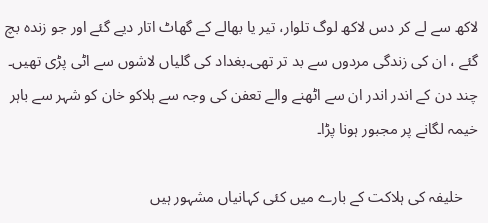لاکھ سے لے کر دس لاکھ لوگ تلوار، تیر یا بھالے کے گھاٹ اتار دیے گئے اور جو زندہ بچ گئے ، ان کی زندگی مردوں سے بد تر تھی۔بغداد کی گلیاں لاشوں سے اٹی پڑی تھیں۔ چند دن کے اندر اندر ان سے اٹھنے والے تعفن کی وجہ سے ہلاکو خان کو شہر سے باہر خیمہ لگانے پر مجبور ہونا پڑا۔

    خلیفہ کی ہلاکت کے بارے میں کئی کہانیاں مشہور ہیں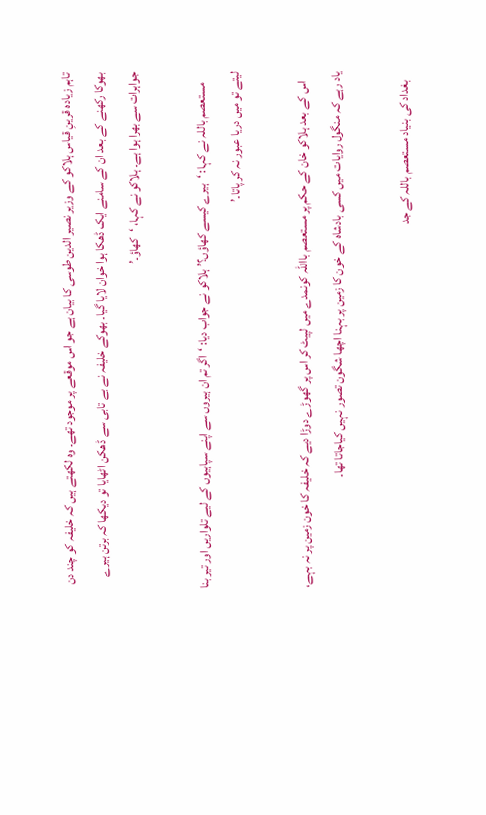تاہم زیادہ قرینِ قیاس ہلاکو کے وزیر نصیر الدین طوسی کا بیان ہے جو اس موقعے پر موجود تھے۔ وہ لکھتے ہیں کہ خلیفہ کو چند دن بھوکا رکھنے کے بعد ان کے سامنے ایک ڈھکا ہوا خوان لایا گیا۔ بھوکے خلیفہ نے بے تابی سے ڈھکن اٹھایا تو دیکھا کہ برتن ہیرے جواہرات سے بھرا ہوا ہے۔ ہلاکو نے کہا، ‘کھاؤ۔’

    مستعصم باللہ نے کہا: ‘ہیرے کیسے کھاؤں؟’ ہلاکو نے جواب دیا: ‘اگر تم ان ہیروں سے اپنے سپاہیوں کے لیے تلواریں اور تیر بنا لیتے تو میں دریا عبور نہ کر پاتا۔’

    اس کے بعد ہلاکو خان کے حکم پر مستعصم بااللہ کونمدے میں لپیٹ کر اس پر گھوڑے دوڑا دیے کہ خلیفہ کا خون زمین پر نہ بہے، یاد رہے کہ منگول روایات میں کسی بادشاہ کے خون کا زمین پر بہنا اچھا شگون تصور نہیں کیاجاتا تھا۔

    بغداد کی بنیاد مستعصم باللہ کے جد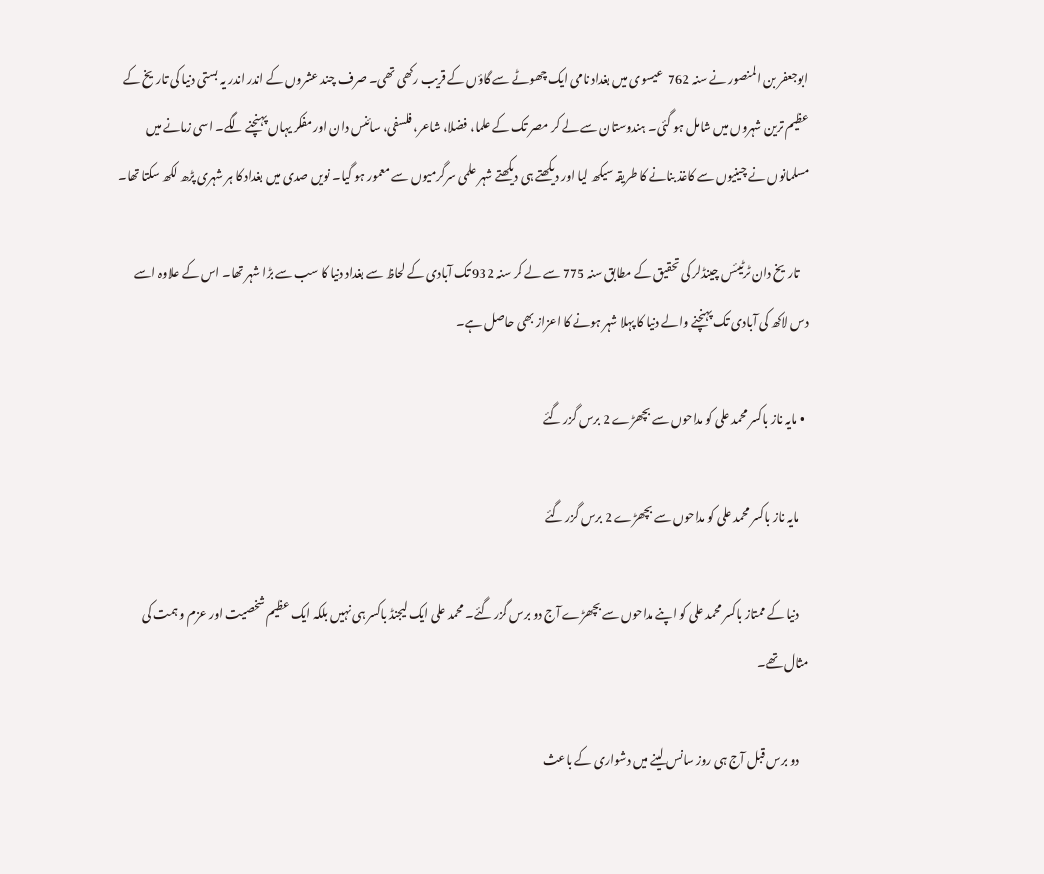ابوجعفر بن المنصور نے سنہ 762  عیسوی میں بغداد نامی ایک چھوٹے سے گاؤں کے قریب رکھی تھی۔ صرف چند عشروں کے اندر اندر یہ بستی دنیا کی تاریخ کے عظیم ترین شہروں میں شامل ہو گئی۔ ہندوستان سے لے کر مصر تک کے علما، فضلا، شاعر، فلسفی، سائنس دان اور مفکر یہاں پہنچنے لگے۔ اسی زمانے میں مسلمانوں نے چینیوں سے کاغذ بنانے کا طریقہ سیکھ لیا اور دیکھتے ہی دیکھتے شہر علمی سرگرمیوں سے معمور ہو گیا۔ نویں صدی میں بغداد کا ہر شہری پڑھ لکھ سکتا تھا۔

    تاریخ دان ٹرٹیئس چینڈلر کی تحقیق کے مطابق سنہ 775 سے لے کر سنہ 932 تک آبادی کے لحاظ سے بغداد دنیا کا سب سے بڑا شہر تھا۔ اس کے علاوہ اسے دس لاکھ کی آبادی تک پہنچنے والے دنیا کا پہلا شہر ہونے کا اعزاز بھی حاصل ہے۔

  • مایہ ناز باکسر محمد علی کو مداحوں سے بچھڑے 2 برس گزر گئے

    مایہ ناز باکسر محمد علی کو مداحوں سے بچھڑے 2 برس گزر گئے

    دنیا کے ممتاز باکسر محمد علی کو اپنے مداحوں سے بچھڑے آج دو برس گزر گئے۔ محمد علی ایک لیجنڈ باکسر ہی نہیں بلکہ ایک عظیم شخصیت اور عزم و ہمت کی مثال تھے۔

    دو برس قبل آج ہی روز سانس لینے میں دشواری کے باعث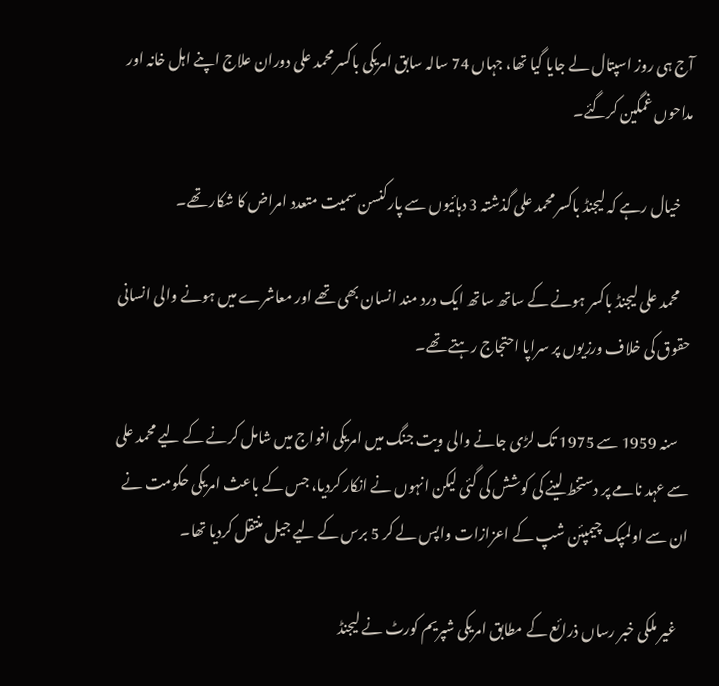آج ہی روز اسپتال لے جایا گیا تھا، جہاں 74 سالہ سابق امریکی باکسر محمد علی دوران علاج اپنے اہل خانہ اور مداحوں غمگین کرگئے۔

    خیال رہے کہ لیجنڈ باکسر محمد علی گذشتہ 3 دہائیوں سے پارکنسن سمیت متعدد امراض کا شکار تھے۔

    محمد علی لیجنڈ باکسر ہونے کے ساتھ ساتھ ایک درد مند انسان بھی تھے اور معاشرے میں ہونے والی انسانی حقوق کی خلاف ورزیوں پر سراپا احتجاج رہتے تھے۔

    سنہ 1959 سے 1975 تک لڑی جانے والی ویت جنگ میں امریکی افواج میں شامل کرنے کے لیے محمد علی سے عہد نامے پر دستخط لینے کی کوشش کی گئی لیکن انہوں نے انکار کردیا، جس کے باعث امریکی حکومت نے ان سے اولمپک چیمپئن شپ کے اعزازات واپس لے کر 5 برس کے لیے جیل منتقل کردیا تھا۔

    غیر ملکی خبر رساں ذرائع کے مطابق امریکی شپریم کورٹ نے لیجنڈ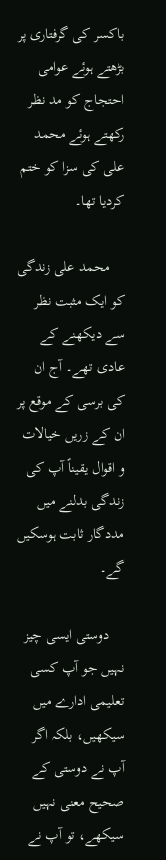باکسر کی گرفتاری پر بڑھتے ہوئے عوامی احتجاج کو مد نظر رکھتے ہوئے محمد علی کی سزا کو ختم کردیا تھا۔

    محمد علی زندگی کو ایک مثبت نظر سے دیکھنے کے عادی تھے۔ آج ان کی برسی کے موقع پر ان کے زریں خیالات و اقوال یقیناً آپ کی زندگی بدلنے میں مددگار ثابت ہوسکیں گے۔

    دوستی ایسی چیز نہیں جو آپ کسی تعلیمی ادارے میں سیکھیں، بلکہ اگر آپ نے دوستی کے صحیح معنی نہیں سیکھے، تو آپ نے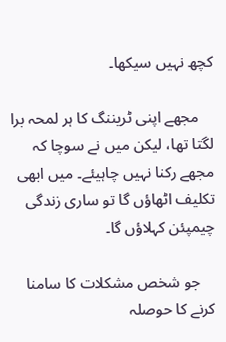کچھ نہیں سیکھا۔

    مجھے اپنی ٹریننگ کا ہر لمحہ برا لگتا تھا، لیکن میں نے سوچا کہ مجھے رکنا نہیں چاہیئے۔ میں ابھی تکلیف اٹھاؤں گا تو ساری زندگی چیمپئن کہلاؤں گا۔

    جو شخص مشکلات کا سامنا کرنے کا حوصلہ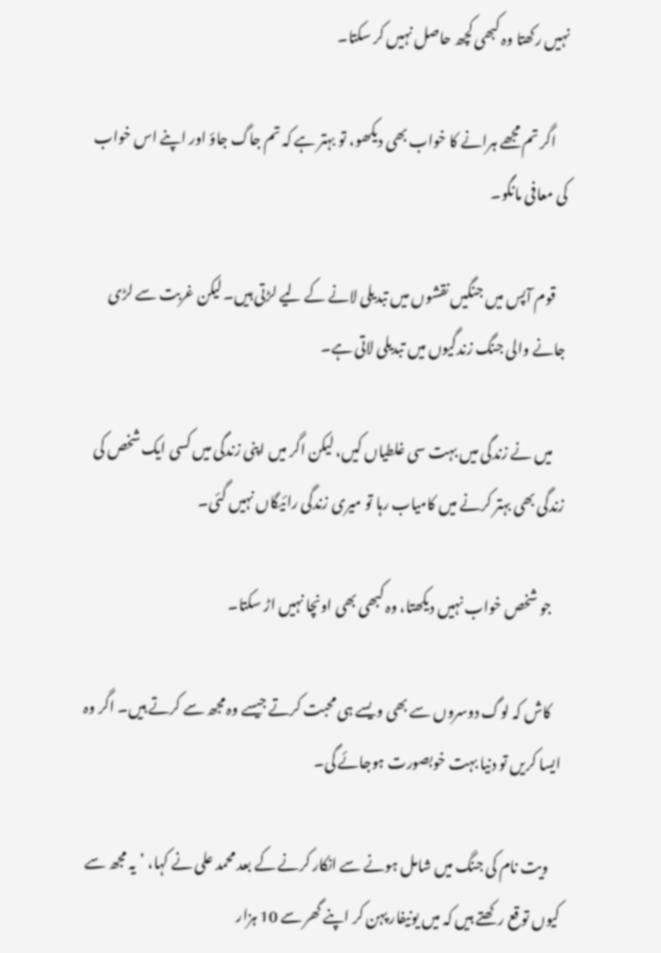نہیں رکھتا وہ کبھی کچھ حاصل نہیں کر سکتا۔

    اگر تم مجھے ہرانے کا خواب بھی دیکھو، تو بہتر ہے کہ تم جاگ جاؤ اور اپنے اس خواب کی معافی مانگو۔

    قوم آپس میں جنگیں نقشوں میں تبدیلی لانے کے لیے لڑتی ہیں۔ لیکن غربت سے لڑی جانے والی جنگ زندگیوں میں تبدیلی لاتی ہے۔

    میں نے زندگی میں بہت سی غلطیاں کیں، لیکن اگر میں اپنی زندگی میں کسی ایک شخص کی زندگی بھی بہتر کرنے میں کامیاب رہا تو میری زندگی رائیگاں نہیں گئی۔

    جو شخص خواب نہیں دیکھتا، وہ کبھی بھی اونچا نہیں اڑ سکتا۔

    کاش کہ لوگ دوسروں سے بھی ویسے ہی محبت کرتے جیسے وہ مجھ سے کرتے ہیں۔ اگر وہ ایسا کریں تو دنیا بہت خوبصورت ہوجائے گی۔

    ویت نام کی جنگ میں شامل ہونے سے انکار کرنے کے بعد محمد علی نے کہا، ’یہ مجھ سے کیوں توقع رکھتے ہیں کہ میں یونیفار پہن کر اپنے گھر سے 10 ہزار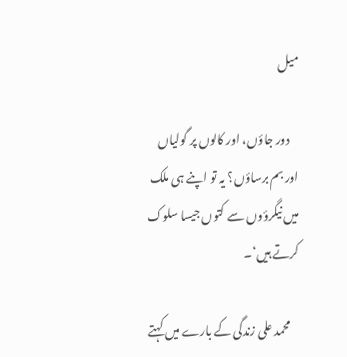میل

    دور جاؤں، اور کالوں پر گولیاں اور بم برساؤں؟ یہ تو اپنے ہی ملک میں نیگرؤوں سے کتوں جیسا سلوک کرتے ہیں‘۔

    محمد علی زندگی کے بارے میں کہتے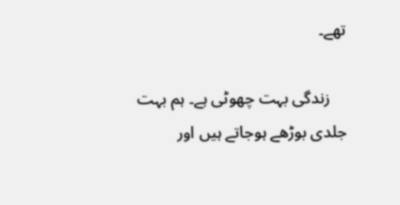تھے۔

    زندگی بہت چھوٹی ہے۔ ہم بہت جلدی بوڑھے ہوجاتے ہیں اور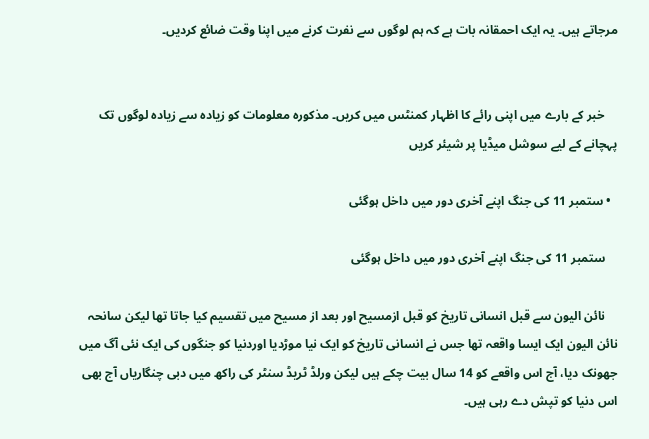مرجاتے ہیں۔ یہ ایک احمقانہ بات ہے کہ ہم لوگوں سے نفرت کرنے میں اپنا وقت ضائع کردیں۔


    خبر کے بارے میں اپنی رائے کا اظہار کمنٹس میں کریں۔ مذکورہ معلومات کو زیادہ سے زیادہ لوگوں تک پہچانے کے لیے سوشل میڈیا پر شیئر کریں

  • ستمبر 11 کی جنگ اپنے آخری دور میں داخل ہوگئی

    ستمبر 11 کی جنگ اپنے آخری دور میں داخل ہوگئی

    نائن الیون سے قبل انسانی تاریخ کو قبل ازمسیح اور بعد از مسیح میں تقسیم کیا جاتا تھا لیکن سانحہ نائن الیون ایک ایسا واقعہ تھا جس نے انسانی تاریخ کو ایک نیا موڑدیا اوردنیا کو جنگوں کی ایک نئی آگ میں جھونک دیا، آج اس واقعے کو 14 سال بیت چکے ہیں لیکن ورلڈ ٹریڈ سنٹر کی راکھ میں دبی چنگاریاں آج بھی اس دنیا کو تپش دے رہی ہیں۔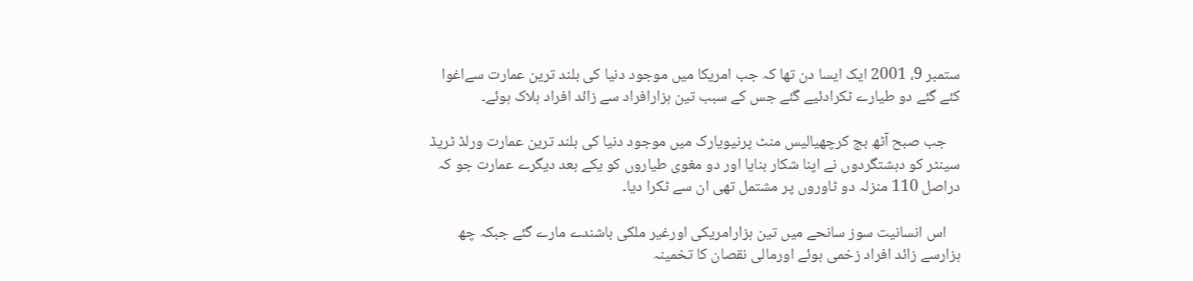ستمبر 9، 2001 ایک ایسا دن تھا کہ جب امریکا میں موجود دنیا کی بلند ترین عمارت سےاغوا کئے گئے دو طیارے ٹکرادئیے گئے جس کے سبب تین ہزارافراد سے زائد افراد ہلاک ہوئے۔

    جب صبح آٹھ بج کرچھیالیس منٹ پرنیویارک میں موجود دنیا کی بلند ترین عمارت ورلڈ ٹریڈ سینٹر کو دہشتگردوں نے اپنا شکار بنایا اور دو مغوی طیاروں کو یکے بعد دیگرے عمارت جو کہ دراصل 110 منزلہ دو ٹاوروں پر مشتمل تھی ان سے ٹکرا دیا۔

    اس انسانیت سوز سانحے میں تین ہزارامریکی اورغیر ملکی باشندے مارے گئے جبکہ چھ ہزارسے زائد افراد زخمی ہوئے اورمالی نقصان کا تخمینہ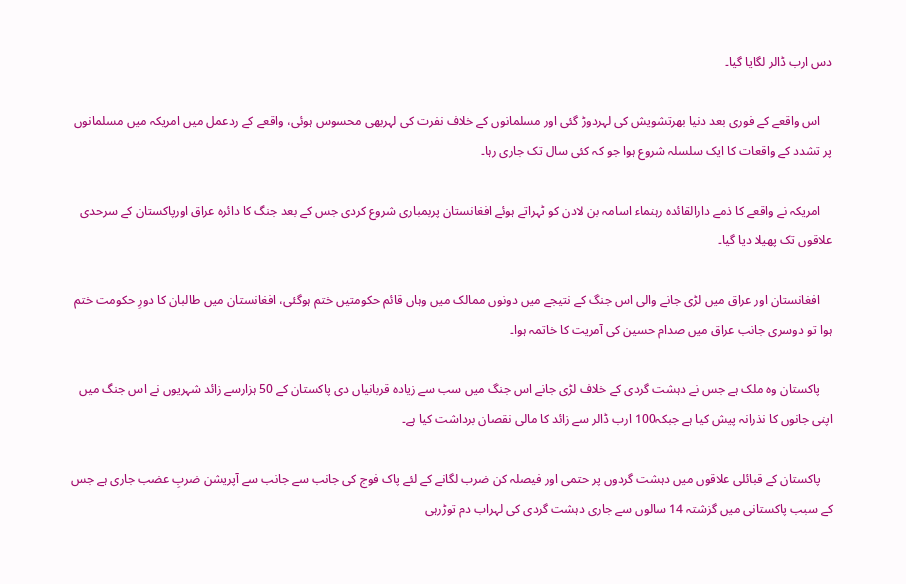دس ارب ڈالر لگایا گیا۔

    اس واقعے کے فوری بعد دنیا بھرتشویش کی لہردوڑ گئی اور مسلمانوں کے خلاف نفرت کی لہربھی محسوس ہوئی، واقعے کے ردعمل میں امریکہ میں مسلمانوں پر تشدد کے واقعات کا ایک سلسلہ شروع ہوا جو کہ کئی سال تک جاری رہا۔

    امریکہ نے واقعے کا ذمے دارالقائدہ رہنماء اسامہ بن لادن کو ٹہراتے ہوئے افغانستان پربمباری شروع کردی جس کے بعد جنگ کا دائرہ عراق اورپاکستان کے سرحدی علاقوں تک پھیلا دیا گیا۔

    افغانستان اور عراق میں لڑی جانے والی اس جنگ کے نتیجے میں دونوں ممالک میں وہاں قائم حکومتیں ختم ہوگئی، افغانستان میں طالبان کا دورِ حکومت ختم ہوا تو دوسری جانب عراق میں صدام حسین کی آمریت کا خاتمہ ہوا۔

    پاکستان وہ ملک ہے جس نے دہشت گردی کے خلاف لڑی جانے اس جنگ میں سب سے زیادہ قربانیاں دی پاکستان کے 50 ہزارسے زائد شہریوں نے اس جنگ میں اپنی جانوں کا نذرانہ پیش کیا ہے جبکہ100 ارب ڈالر سے زائد کا مالی نقصان برداشت کیا ہے۔

    پاکستان کے قبائلی علاقوں میں دہشت گردوں پر حتمی اور فیصلہ کن ضرب لگانے کے لئے پاک فوج کی جانب سے جانب سے آپریشن ضربِ عضب جاری ہے جس کے سبب پاکستانی میں گزشتہ 14 سالوں سے جاری دہشت گردی کی لہراب دم توڑرہی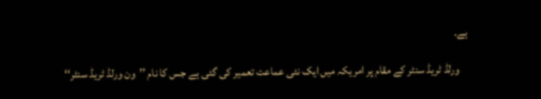ہے۔

    ورلڈ ٹریڈ سنٹر کے مقام پر امریکہ میں ایک نئی عماعت تعمیر کی گئی ہے جس کا نام ’’ون ورلڈ ٹریڈ سنٹر‘‘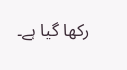رکھا گیا ہے۔